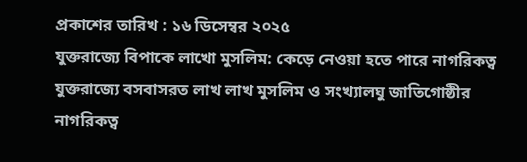প্রকাশের তারিখ : ১৬ ডিসেম্বর ২০২৫
যুক্তরাজ্যে বিপাকে লাখো মুসলিম: কেড়ে নেওয়া হতে পারে নাগরিকত্ব
যুক্তরাজ্যে বসবাসরত লাখ লাখ মুসলিম ও সংখ্যালঘু জাতিগোষ্ঠীর নাগরিকত্ব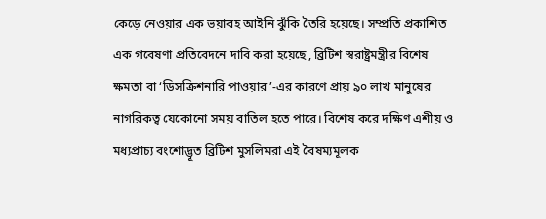কেড়ে নেওয়ার এক ভয়াবহ আইনি ঝুঁকি তৈরি হয়েছে। সম্প্রতি প্রকাশিত এক গবেষণা প্রতিবেদনে দাবি করা হয়েছে, ব্রিটিশ স্বরাষ্ট্রমন্ত্রীর বিশেষ ক্ষমতা বা ‘ডিসক্রিশনারি পাওয়ার’-এর কারণে প্রায় ৯০ লাখ মানুষের নাগরিকত্ব যেকোনো সময় বাতিল হতে পারে। বিশেষ করে দক্ষিণ এশীয় ও মধ্যপ্রাচ্য বংশোদ্ভূত ব্রিটিশ মুসলিমরা এই বৈষম্যমূলক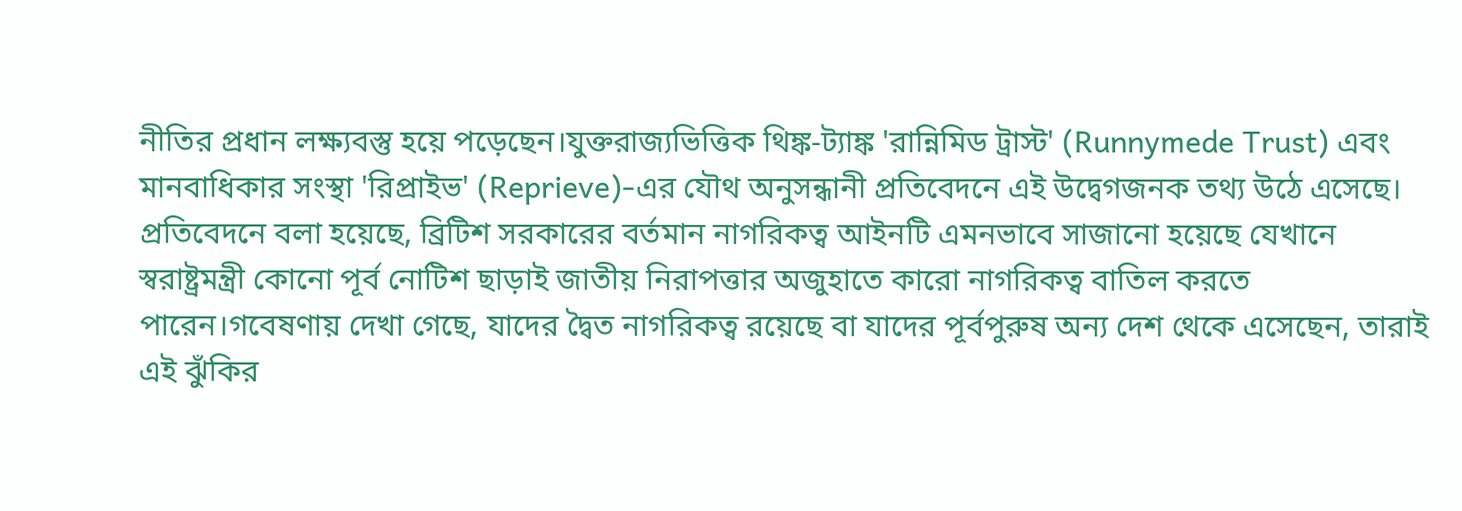নীতির প্রধান লক্ষ্যবস্তু হয়ে পড়েছেন।যুক্তরাজ্যভিত্তিক থিঙ্ক-ট্যাঙ্ক 'রান্নিমিড ট্রাস্ট' (Runnymede Trust) এবং মানবাধিকার সংস্থা 'রিপ্রাইভ' (Reprieve)-এর যৌথ অনুসন্ধানী প্রতিবেদনে এই উদ্বেগজনক তথ্য উঠে এসেছে। প্রতিবেদনে বলা হয়েছে, ব্রিটিশ সরকারের বর্তমান নাগরিকত্ব আইনটি এমনভাবে সাজানো হয়েছে যেখানে স্বরাষ্ট্রমন্ত্রী কোনো পূর্ব নোটিশ ছাড়াই জাতীয় নিরাপত্তার অজুহাতে কারো নাগরিকত্ব বাতিল করতে পারেন।গবেষণায় দেখা গেছে, যাদের দ্বৈত নাগরিকত্ব রয়েছে বা যাদের পূর্বপুরুষ অন্য দেশ থেকে এসেছেন, তারাই এই ঝুঁকির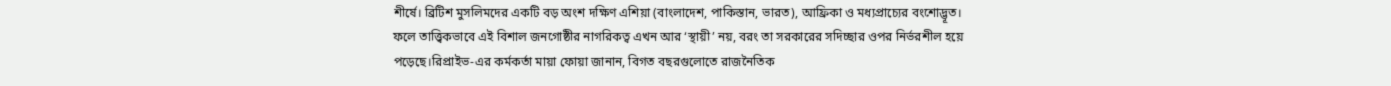শীর্ষে। ব্রিটিশ মুসলিমদের একটি বড় অংশ দক্ষিণ এশিয়া (বাংলাদেশ, পাকিস্তান, ভারত), আফ্রিকা ও মধ্যপ্রাচ্যের বংশোদ্ভূত। ফলে তাত্ত্বিকভাবে এই বিশাল জনগোষ্ঠীর নাগরিকত্ব এখন আর ‘স্থায়ী’ নয়, বরং তা সরকারের সদিচ্ছার ওপর নির্ভরশীল হয়ে পড়েছে।রিপ্রাইভ-এর কর্মকর্তা মায়া ফোয়া জানান, বিগত বছরগুলোতে রাজনৈতিক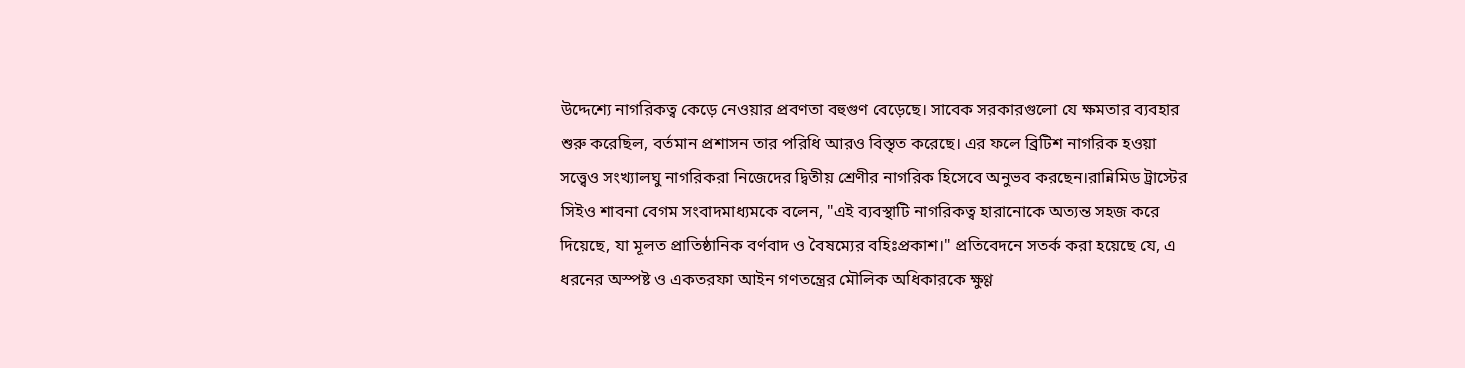উদ্দেশ্যে নাগরিকত্ব কেড়ে নেওয়ার প্রবণতা বহুগুণ বেড়েছে। সাবেক সরকারগুলো যে ক্ষমতার ব্যবহার শুরু করেছিল, বর্তমান প্রশাসন তার পরিধি আরও বিস্তৃত করেছে। এর ফলে ব্রিটিশ নাগরিক হওয়া সত্ত্বেও সংখ্যালঘু নাগরিকরা নিজেদের দ্বিতীয় শ্রেণীর নাগরিক হিসেবে অনুভব করছেন।রান্নিমিড ট্রাস্টের সিইও শাবনা বেগম সংবাদমাধ্যমকে বলেন, "এই ব্যবস্থাটি নাগরিকত্ব হারানোকে অত্যন্ত সহজ করে দিয়েছে, যা মূলত প্রাতিষ্ঠানিক বর্ণবাদ ও বৈষম্যের বহিঃপ্রকাশ।" প্রতিবেদনে সতর্ক করা হয়েছে যে, এ ধরনের অস্পষ্ট ও একতরফা আইন গণতন্ত্রের মৌলিক অধিকারকে ক্ষুণ্ণ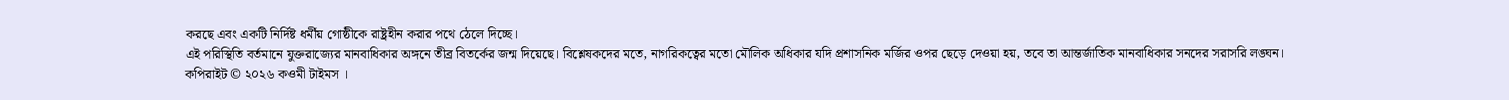করছে এবং একটি নির্দিষ্ট ধর্মীয় গোষ্ঠীকে রাষ্ট্রহীন করার পথে ঠেলে দিচ্ছে।
এই পরিস্থিতি বর্তমানে যুক্তরাজ্যের মানবাধিকার অঙ্গনে তীব্র বিতর্কের জন্ম দিয়েছে। বিশ্লেষকদের মতে, নাগরিকত্বের মতো মৌলিক অধিকার যদি প্রশাসনিক মর্জির ওপর ছেড়ে দেওয়া হয়, তবে তা আন্তর্জাতিক মানবাধিকার সনদের সরাসরি লঙ্ঘন।
কপিরাইট © ২০২৬ কওমী টাইমস ।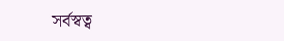সর্বস্বত্ব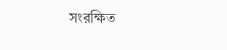সংরক্ষিত